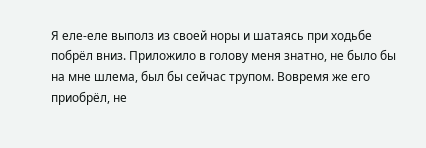Я еле-еле выполз из своей норы и шатаясь при ходьбе побрёл вниз. Приложило в голову меня знатно, не было бы на мне шлема, был бы сейчас трупом. Вовремя же его приобрёл, не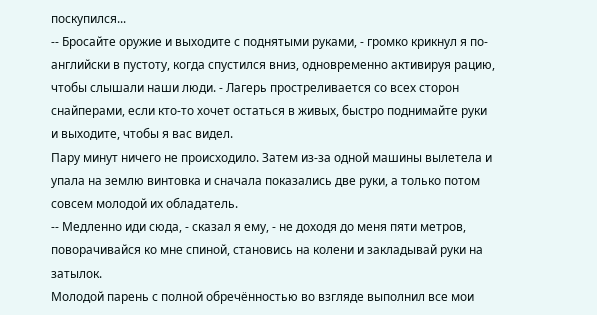поскупился...
-- Бросайте оружие и выходите с поднятыми руками, - громко крикнул я по-английски в пустоту, когда спустился вниз, одновременно активируя рацию, чтобы слышали наши люди. - Лагерь простреливается со всех сторон снайперами, если кто-то хочет остаться в живых, быстро поднимайте руки и выходите, чтобы я вас видел.
Пару минут ничего не происходило. Затем из-за одной машины вылетела и упала на землю винтовка и сначала показались две руки, а только потом совсем молодой их обладатель.
-- Медленно иди сюда, - сказал я ему, - не доходя до меня пяти метров, поворачивайся ко мне спиной, становись на колени и закладывай руки на затылок.
Молодой парень с полной обречённостью во взгляде выполнил все мои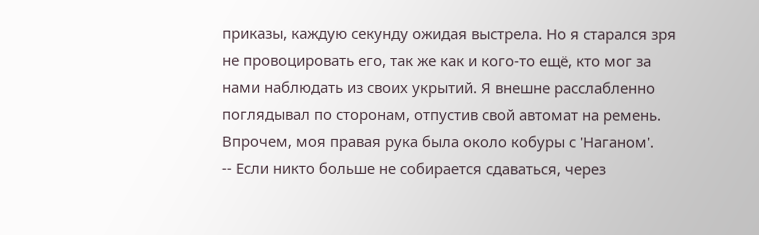приказы, каждую секунду ожидая выстрела. Но я старался зря не провоцировать его, так же как и кого-то ещё, кто мог за нами наблюдать из своих укрытий. Я внешне расслабленно поглядывал по сторонам, отпустив свой автомат на ремень. Впрочем, моя правая рука была около кобуры с 'Наганом'.
-- Если никто больше не собирается сдаваться, через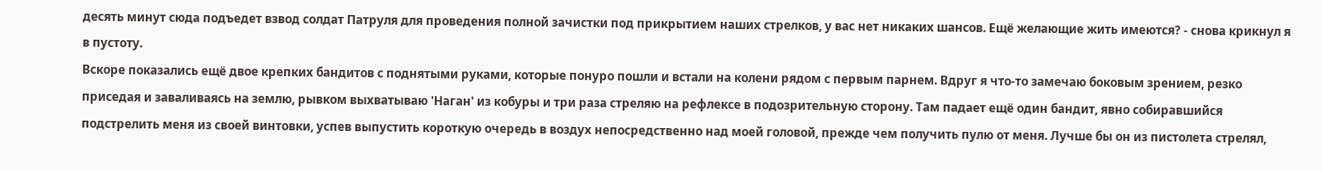десять минут сюда подъедет взвод солдат Патруля для проведения полной зачистки под прикрытием наших стрелков, у вас нет никаких шансов. Ещё желающие жить имеются? - снова крикнул я в пустоту.
Вскоре показались ещё двое крепких бандитов с поднятыми руками, которые понуро пошли и встали на колени рядом с первым парнем. Вдруг я что-то замечаю боковым зрением, резко приседая и заваливаясь на землю, рывком выхватываю 'Наган' из кобуры и три раза стреляю на рефлексе в подозрительную сторону. Там падает ещё один бандит, явно собиравшийся подстрелить меня из своей винтовки, успев выпустить короткую очередь в воздух непосредственно над моей головой, прежде чем получить пулю от меня. Лучше бы он из пистолета стрелял,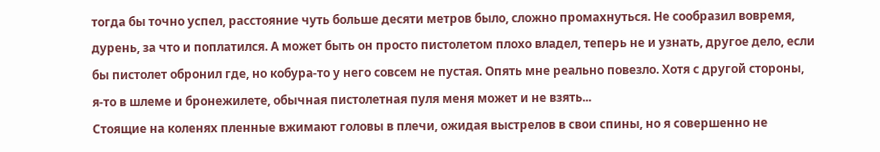тогда бы точно успел, расстояние чуть больше десяти метров было, сложно промахнуться. Не сообразил вовремя, дурень, за что и поплатился. А может быть он просто пистолетом плохо владел, теперь не и узнать, другое дело, если бы пистолет обронил где, но кобура-то у него совсем не пустая. Опять мне реально повезло. Хотя с другой стороны, я-то в шлеме и бронежилете, обычная пистолетная пуля меня может и не взять...
Стоящие на коленях пленные вжимают головы в плечи, ожидая выстрелов в свои спины, но я совершенно не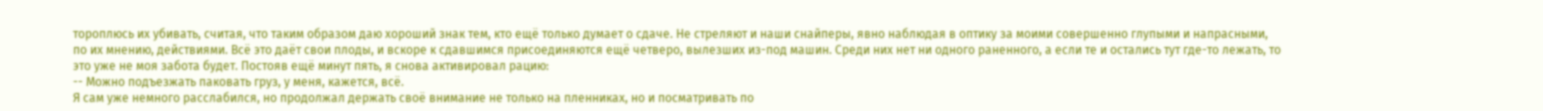тороплюсь их убивать, считая, что таким образом даю хороший знак тем, кто ещё только думает о сдаче. Не стреляют и наши снайперы, явно наблюдая в оптику за моими совершенно глупыми и напрасными, по их мнению, действиями. Всё это даёт свои плоды, и вскоре к сдавшимся присоединяются ещё четверо, вылезших из-под машин. Среди них нет ни одного раненного, а если те и остались тут где-то лежать, то это уже не моя забота будет. Постояв ещё минут пять, я снова активировал рацию:
-- Можно подъезжать паковать груз, у меня, кажется, всё.
Я сам уже немного расслабился, но продолжал держать своё внимание не только на пленниках, но и посматривать по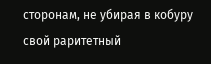сторонам, не убирая в кобуру свой раритетный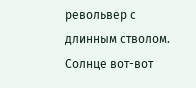револьвер с длинным стволом. Солнце вот-вот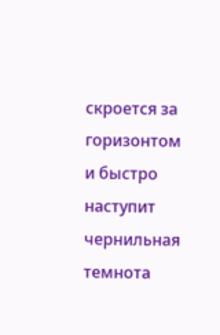скроется за горизонтом и быстро наступит чернильная темнота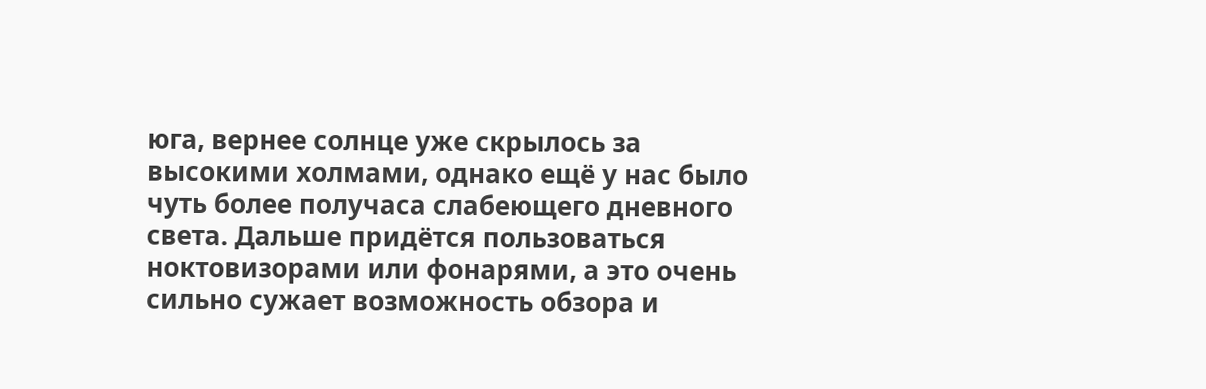юга, вернее солнце уже скрылось за высокими холмами, однако ещё у нас было чуть более получаса слабеющего дневного света. Дальше придётся пользоваться ноктовизорами или фонарями, а это очень сильно сужает возможность обзора и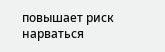повышает риск нарваться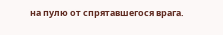на пулю от спрятавшегося врага.